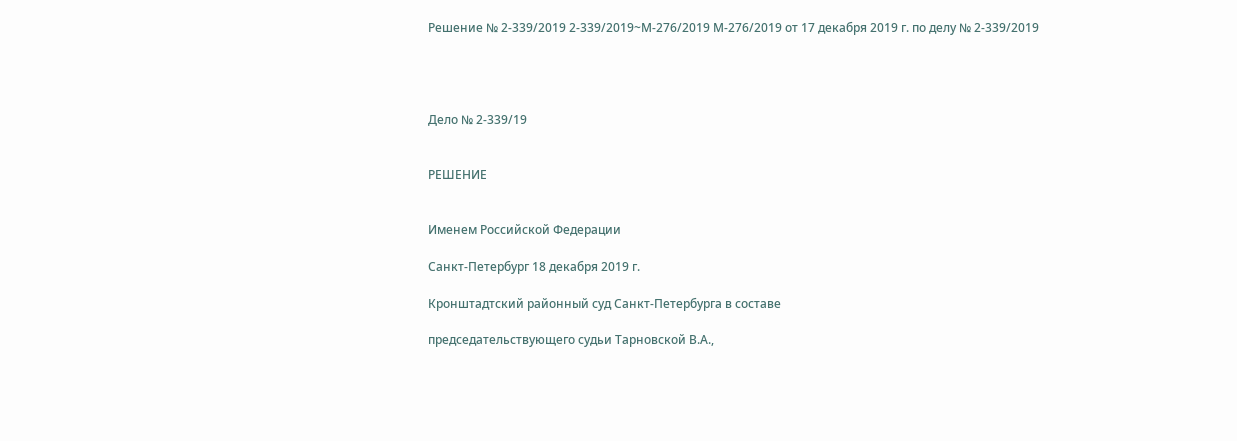Решение № 2-339/2019 2-339/2019~М-276/2019 М-276/2019 от 17 декабря 2019 г. по делу № 2-339/2019




Дело № 2-339/19


РЕШЕНИЕ


Именем Российской Федерации

Санкт-Петербург 18 декабря 2019 г.

Кронштадтский районный суд Санкт-Петербурга в составе

председательствующего судьи Тарновской В.А.,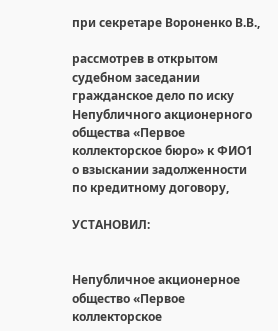при секретаре Вороненко В.В.,

рассмотрев в открытом судебном заседании гражданское дело по иску Непубличного акционерного общества «Первое коллекторское бюро» к ФИО1 о взыскании задолженности по кредитному договору,

УСТАНОВИЛ:


Непубличное акционерное общество «Первое коллекторское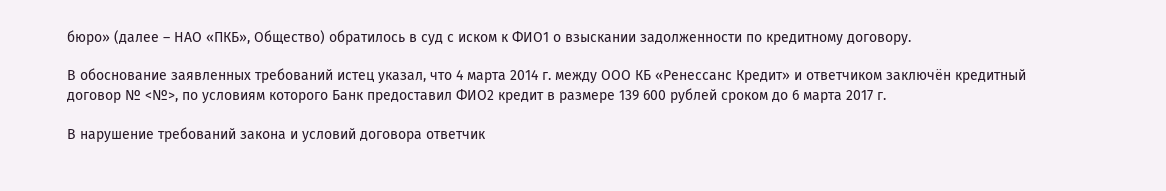бюро» (далее – НАО «ПКБ», Общество) обратилось в суд с иском к ФИО1 о взыскании задолженности по кредитному договору.

В обоснование заявленных требований истец указал, что 4 марта 2014 г. между ООО КБ «Ренессанс Кредит» и ответчиком заключён кредитный договор № <№>, по условиям которого Банк предоставил ФИО2 кредит в размере 139 600 рублей сроком до 6 марта 2017 г.

В нарушение требований закона и условий договора ответчик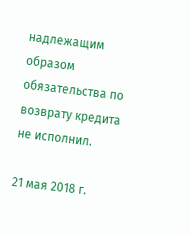надлежащим образом обязательства по возврату кредита не исполнил.

21 мая 2018 г.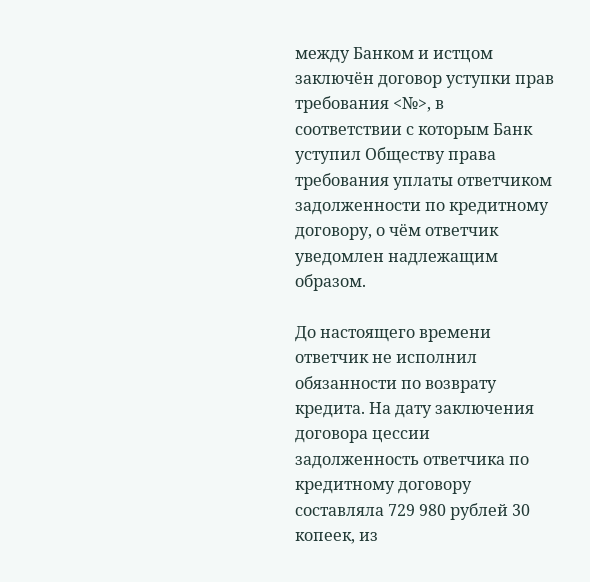между Банком и истцом заключён договор уступки прав требования <№>, в соответствии с которым Банк уступил Обществу права требования уплаты ответчиком задолженности по кредитному договору, о чём ответчик уведомлен надлежащим образом.

До настоящего времени ответчик не исполнил обязанности по возврату кредита. На дату заключения договора цессии задолженность ответчика по кредитному договору составляла 729 980 рублей 30 копеек, из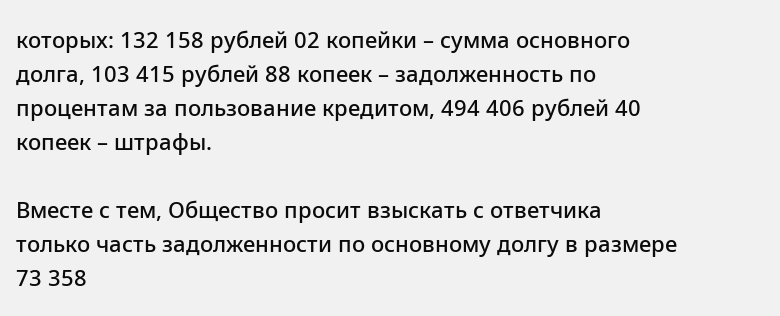которых: 132 158 рублей 02 копейки – сумма основного долга, 103 415 рублей 88 копеек – задолженность по процентам за пользование кредитом, 494 406 рублей 40 копеек – штрафы.

Вместе с тем, Общество просит взыскать с ответчика только часть задолженности по основному долгу в размере 73 358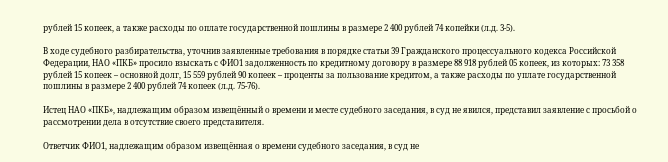рублей 15 копеек, а также расходы по оплате государственной пошлины в размере 2 400 рублей 74 копейки (л.д. 3-5).

В ходе судебного разбирательства, уточнив заявленные требования в порядке статьи 39 Гражданского процессуального кодекса Российской Федерации, НАО «ПКБ» просило взыскать с ФИО1 задолженность по кредитному договору в размере 88 918 рублей 05 копеек, из которых: 73 358 рублей 15 копеек – основной долг, 15 559 рублей 90 копеек – проценты за пользование кредитом, а также расходы по уплате государственной пошлины в размере 2 400 рублей 74 копеек (л.д. 75-76).

Истец НАО «ПКБ», надлежащим образом извещённый о времени и месте судебного заседания, в суд не явился, представил заявление с просьбой о рассмотрении дела в отсутствие своего представителя.

Ответчик ФИО1, надлежащим образом извещённая о времени судебного заседания, в суд не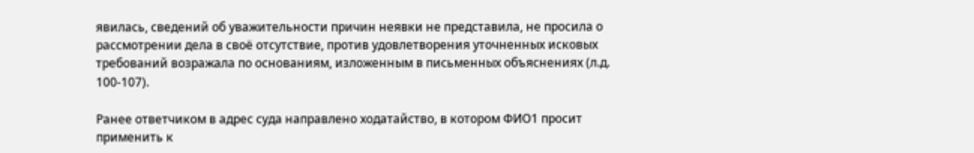явилась, сведений об уважительности причин неявки не представила, не просила о рассмотрении дела в своё отсутствие, против удовлетворения уточненных исковых требований возражала по основаниям, изложенным в письменных объяснениях (л.д. 100-107).

Ранее ответчиком в адрес суда направлено ходатайство, в котором ФИО1 просит применить к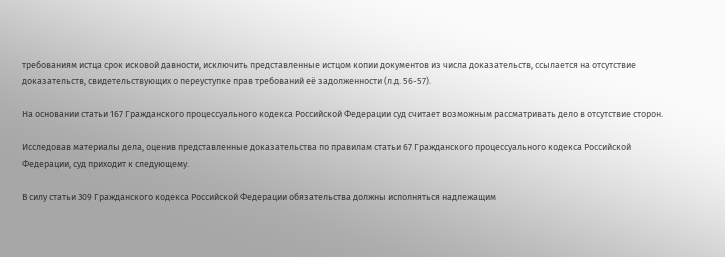требованиям истца срок исковой давности, исключить представленные истцом копии документов из числа доказательств, ссылается на отсутствие доказательств, свидетельствующих о переуступке прав требований её задолженности (л.д. 56-57).

На основании статьи 167 Гражданского процессуального кодекса Российской Федерации суд считает возможным рассматривать дело в отсутствие сторон.

Исследовав материалы дела, оценив представленные доказательства по правилам статьи 67 Гражданского процессуального кодекса Российской Федерации, суд приходит к следующему.

В силу статьи 309 Гражданского кодекса Российской Федерации обязательства должны исполняться надлежащим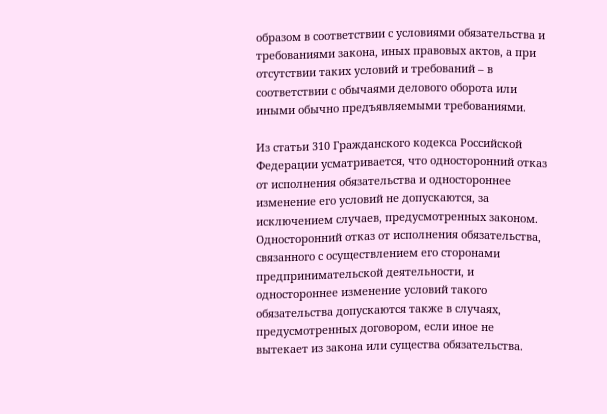образом в соответствии с условиями обязательства и требованиями закона, иных правовых актов, а при отсутствии таких условий и требований – в соответствии с обычаями делового оборота или иными обычно предъявляемыми требованиями.

Из статьи 310 Гражданского кодекса Российской Федерации усматривается, что односторонний отказ от исполнения обязательства и одностороннее изменение его условий не допускаются, за исключением случаев, предусмотренных законом. Односторонний отказ от исполнения обязательства, связанного с осуществлением его сторонами предпринимательской деятельности, и одностороннее изменение условий такого обязательства допускаются также в случаях, предусмотренных договором, если иное не вытекает из закона или существа обязательства.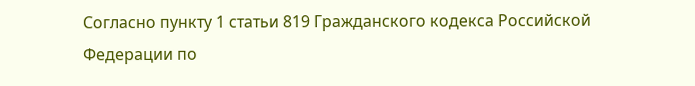Согласно пункту 1 статьи 819 Гражданского кодекса Российской Федерации по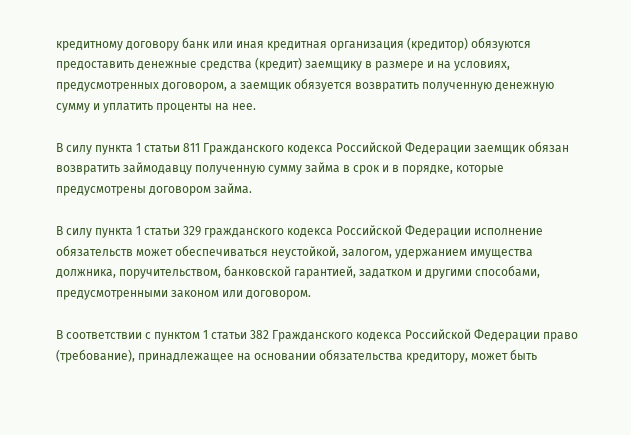кредитному договору банк или иная кредитная организация (кредитор) обязуются предоставить денежные средства (кредит) заемщику в размере и на условиях, предусмотренных договором, а заемщик обязуется возвратить полученную денежную сумму и уплатить проценты на нее.

В силу пункта 1 статьи 811 Гражданского кодекса Российской Федерации заемщик обязан возвратить займодавцу полученную сумму займа в срок и в порядке, которые предусмотрены договором займа.

В силу пункта 1 статьи 329 гражданского кодекса Российской Федерации исполнение обязательств может обеспечиваться неустойкой, залогом, удержанием имущества должника, поручительством, банковской гарантией, задатком и другими способами, предусмотренными законом или договором.

В соответствии с пунктом 1 статьи 382 Гражданского кодекса Российской Федерации право (требование), принадлежащее на основании обязательства кредитору, может быть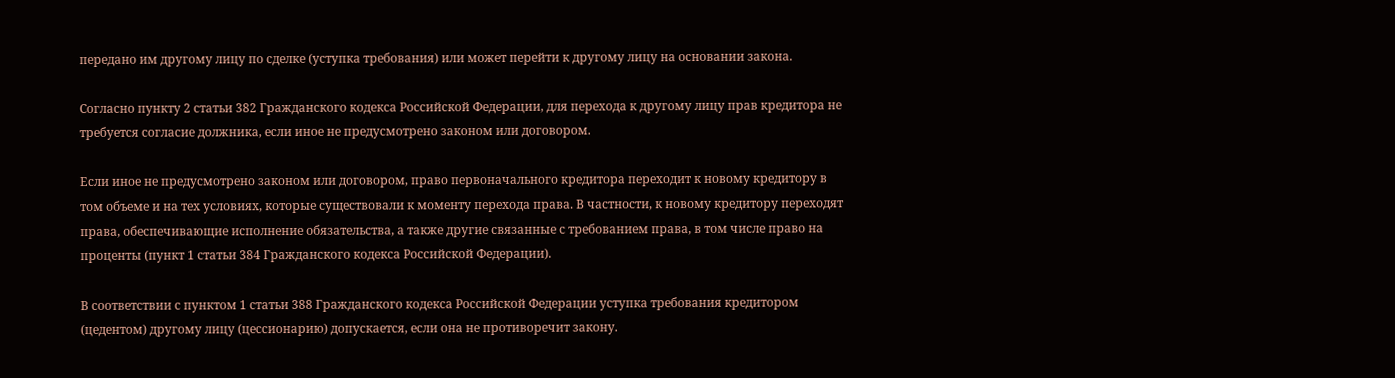передано им другому лицу по сделке (уступка требования) или может перейти к другому лицу на основании закона.

Согласно пункту 2 статьи 382 Гражданского кодекса Российской Федерации, для перехода к другому лицу прав кредитора не требуется согласие должника, если иное не предусмотрено законом или договором.

Если иное не предусмотрено законом или договором, право первоначального кредитора переходит к новому кредитору в том объеме и на тех условиях, которые существовали к моменту перехода права. В частности, к новому кредитору переходят права, обеспечивающие исполнение обязательства, а также другие связанные с требованием права, в том числе право на проценты (пункт 1 статьи 384 Гражданского кодекса Российской Федерации).

В соответствии с пунктом 1 статьи 388 Гражданского кодекса Российской Федерации уступка требования кредитором (цедентом) другому лицу (цессионарию) допускается, если она не противоречит закону.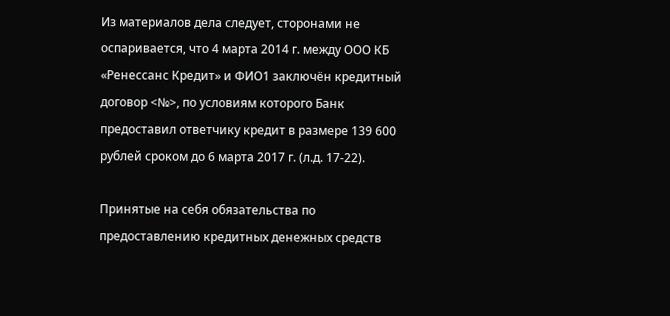Из материалов дела следует, сторонами не оспаривается, что 4 марта 2014 г. между ООО КБ «Ренессанс Кредит» и ФИО1 заключён кредитный договор <№>, по условиям которого Банк предоставил ответчику кредит в размере 139 600 рублей сроком до 6 марта 2017 г. (л.д. 17-22).

Принятые на себя обязательства по предоставлению кредитных денежных средств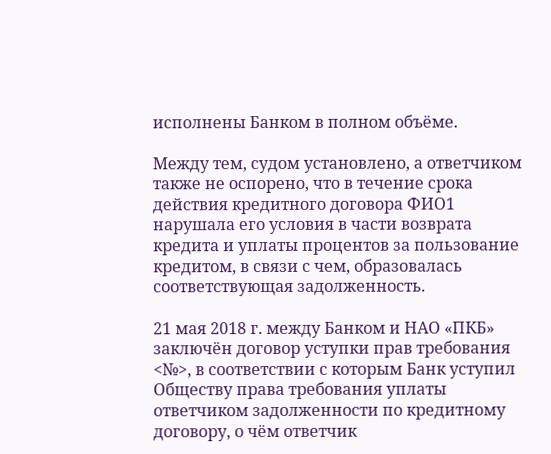исполнены Банком в полном объёме.

Между тем, судом установлено, а ответчиком также не оспорено, что в течение срока действия кредитного договора ФИО1 нарушала его условия в части возврата кредита и уплаты процентов за пользование кредитом, в связи с чем, образовалась соответствующая задолженность.

21 мая 2018 г. между Банком и НАО «ПКБ» заключён договор уступки прав требования <№>, в соответствии с которым Банк уступил Обществу права требования уплаты ответчиком задолженности по кредитному договору, о чём ответчик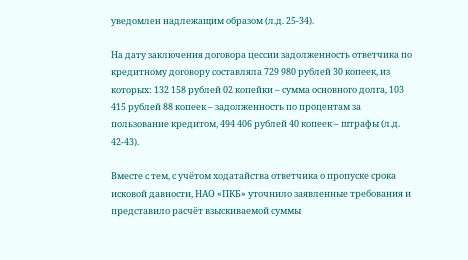уведомлен надлежащим образом (л.д. 25-34).

На дату заключения договора цессии задолженность ответчика по кредитному договору составляла 729 980 рублей 30 копеек, из которых: 132 158 рублей 02 копейки – сумма основного долга, 103 415 рублей 88 копеек – задолженность по процентам за пользование кредитом, 494 406 рублей 40 копеек – штрафы (л.д. 42-43).

Вместе с тем, с учётом ходатайства ответчика о пропуске срока исковой давности, НАО «ПКБ» уточнило заявленные требования и представило расчёт взыскиваемой суммы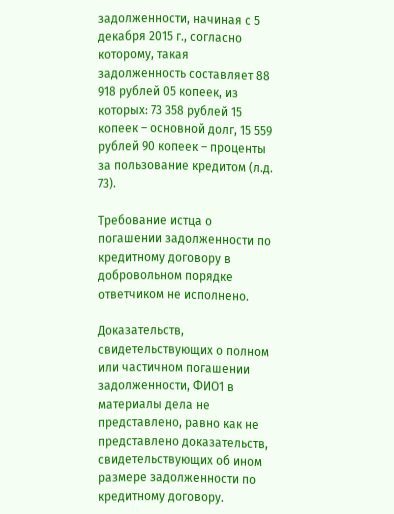задолженности, начиная с 5 декабря 2015 г., согласно которому, такая задолженность составляет 88 918 рублей 05 копеек, из которых: 73 358 рублей 15 копеек – основной долг, 15 559 рублей 90 копеек – проценты за пользование кредитом (л.д. 73).

Требование истца о погашении задолженности по кредитному договору в добровольном порядке ответчиком не исполнено.

Доказательств, свидетельствующих о полном или частичном погашении задолженности, ФИО1 в материалы дела не представлено, равно как не представлено доказательств, свидетельствующих об ином размере задолженности по кредитному договору.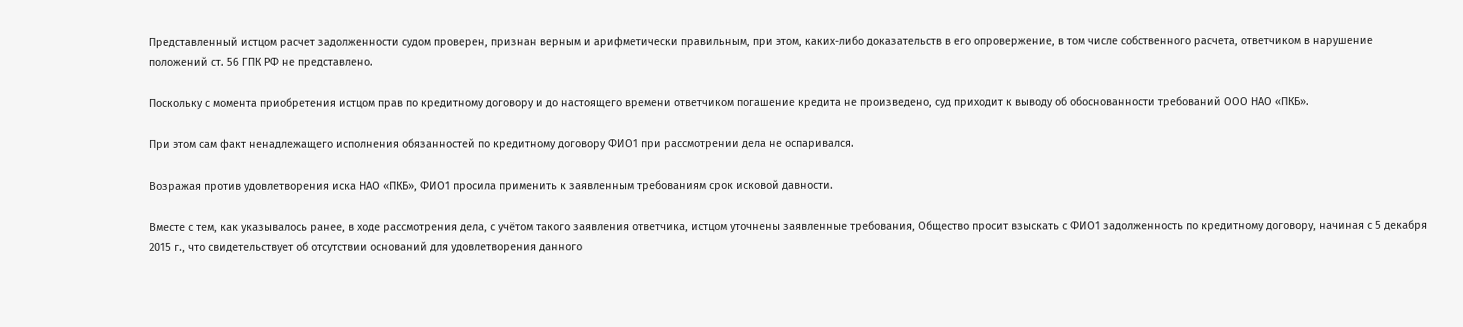Представленный истцом расчет задолженности судом проверен, признан верным и арифметически правильным, при этом, каких-либо доказательств в его опровержение, в том числе собственного расчета, ответчиком в нарушение положений ст. 56 ГПК РФ не представлено.

Поскольку с момента приобретения истцом прав по кредитному договору и до настоящего времени ответчиком погашение кредита не произведено, суд приходит к выводу об обоснованности требований ООО НАО «ПКБ».

При этом сам факт ненадлежащего исполнения обязанностей по кредитному договору ФИО1 при рассмотрении дела не оспаривался.

Возражая против удовлетворения иска НАО «ПКБ», ФИО1 просила применить к заявленным требованиям срок исковой давности.

Вместе с тем, как указывалось ранее, в ходе рассмотрения дела, с учётом такого заявления ответчика, истцом уточнены заявленные требования, Общество просит взыскать с ФИО1 задолженность по кредитному договору, начиная с 5 декабря 2015 г., что свидетельствует об отсутствии оснований для удовлетворения данного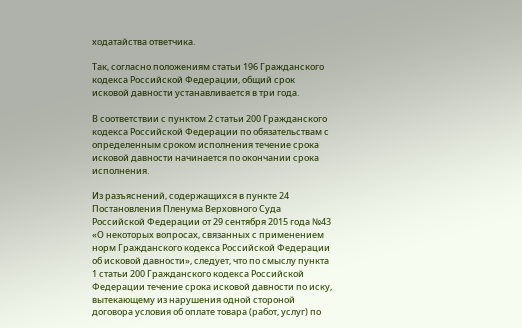ходатайства ответчика.

Так, согласно положениям статьи 196 Гражданского кодекса Российской Федерации, общий срок исковой давности устанавливается в три года.

В соответствии с пунктом 2 статьи 200 Гражданского кодекса Российской Федерации по обязательствам с определенным сроком исполнения течение срока исковой давности начинается по окончании срока исполнения.

Из разъяснений, содержащихся в пункте 24 Постановления Пленума Верховного Суда Российской Федерации от 29 сентября 2015 года №43 «О некоторых вопросах, связанных с применением норм Гражданского кодекса Российской Федерации об исковой давности», следует, что по смыслу пункта 1 статьи 200 Гражданского кодекса Российской Федерации течение срока исковой давности по иску, вытекающему из нарушения одной стороной договора условия об оплате товара (работ, услуг) по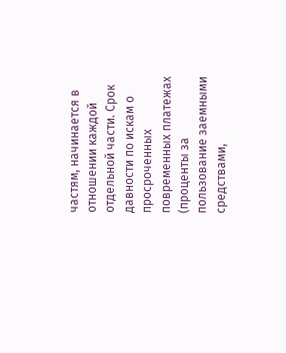частям, начинается в отношении каждой отдельной части. Срок давности по искам о просроченных повременных платежах (проценты за пользование заемными средствами,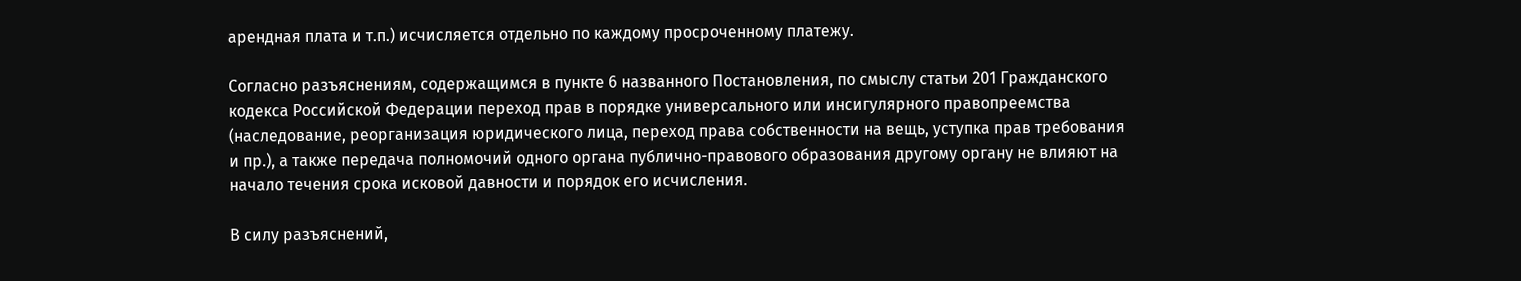арендная плата и т.п.) исчисляется отдельно по каждому просроченному платежу.

Согласно разъяснениям, содержащимся в пункте 6 названного Постановления, по смыслу статьи 201 Гражданского кодекса Российской Федерации переход прав в порядке универсального или инсигулярного правопреемства (наследование, реорганизация юридического лица, переход права собственности на вещь, уступка прав требования и пр.), а также передача полномочий одного органа публично-правового образования другому органу не влияют на начало течения срока исковой давности и порядок его исчисления.

В силу разъяснений,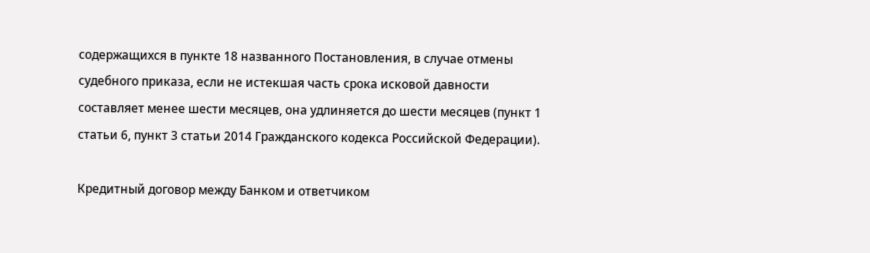содержащихся в пункте 18 названного Постановления, в случае отмены судебного приказа, если не истекшая часть срока исковой давности составляет менее шести месяцев, она удлиняется до шести месяцев (пункт 1 статьи 6, пункт 3 статьи 2014 Гражданского кодекса Российской Федерации).

Кредитный договор между Банком и ответчиком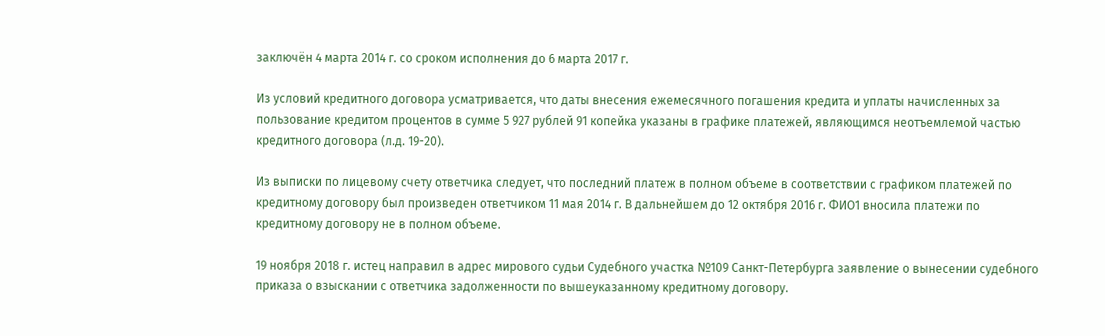заключён 4 марта 2014 г. со сроком исполнения до 6 марта 2017 г.

Из условий кредитного договора усматривается, что даты внесения ежемесячного погашения кредита и уплаты начисленных за пользование кредитом процентов в сумме 5 927 рублей 91 копейка указаны в графике платежей, являющимся неотъемлемой частью кредитного договора (л.д. 19-20).

Из выписки по лицевому счету ответчика следует, что последний платеж в полном объеме в соответствии с графиком платежей по кредитному договору был произведен ответчиком 11 мая 2014 г. В дальнейшем до 12 октября 2016 г. ФИО1 вносила платежи по кредитному договору не в полном объеме.

19 ноября 2018 г. истец направил в адрес мирового судьи Судебного участка №109 Санкт-Петербурга заявление о вынесении судебного приказа о взыскании с ответчика задолженности по вышеуказанному кредитному договору.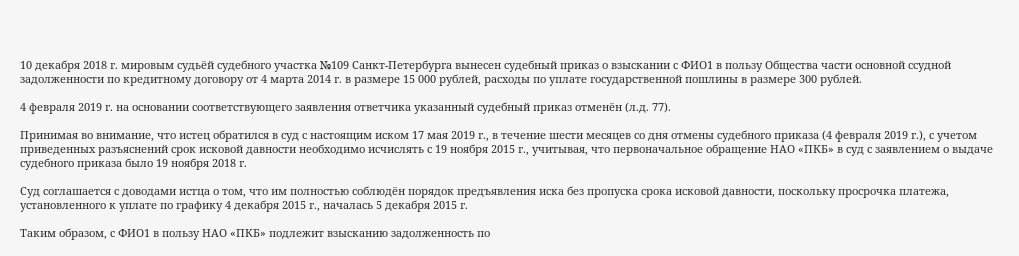10 декабря 2018 г. мировым судьёй судебного участка №109 Санкт-Петербурга вынесен судебный приказ о взыскании с ФИО1 в пользу Общества части основной ссудной задолженности по кредитному договору от 4 марта 2014 г. в размере 15 000 рублей, расходы по уплате государственной пошлины в размере 300 рублей.

4 февраля 2019 г. на основании соответствующего заявления ответчика указанный судебный приказ отменён (л.д. 77).

Принимая во внимание, что истец обратился в суд с настоящим иском 17 мая 2019 г., в течение шести месяцев со дня отмены судебного приказа (4 февраля 2019 г.), с учетом приведенных разъяснений срок исковой давности необходимо исчислять с 19 ноября 2015 г., учитывая, что первоначальное обращение НАО «ПКБ» в суд с заявлением о выдаче судебного приказа было 19 ноября 2018 г.

Суд соглашается с доводами истца о том, что им полностью соблюдён порядок предъявления иска без пропуска срока исковой давности, поскольку просрочка платежа, установленного к уплате по графику 4 декабря 2015 г., началась 5 декабря 2015 г.

Таким образом, с ФИО1 в пользу НАО «ПКБ» подлежит взысканию задолженность по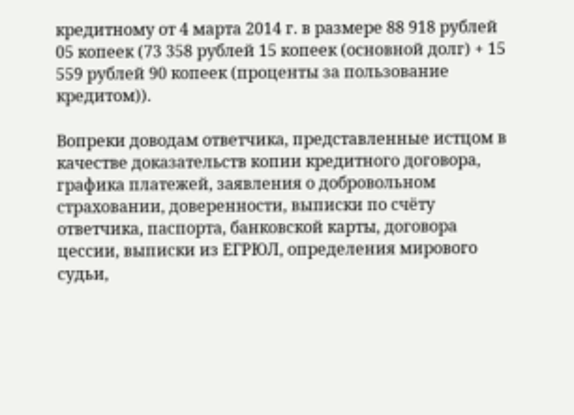кредитному от 4 марта 2014 г. в размере 88 918 рублей 05 копеек (73 358 рублей 15 копеек (основной долг) + 15 559 рублей 90 копеек (проценты за пользование кредитом)).

Вопреки доводам ответчика, представленные истцом в качестве доказательств копии кредитного договора, графика платежей, заявления о добровольном страховании, доверенности, выписки по счёту ответчика, паспорта, банковской карты, договора цессии, выписки из ЕГРЮЛ, определения мирового судьи,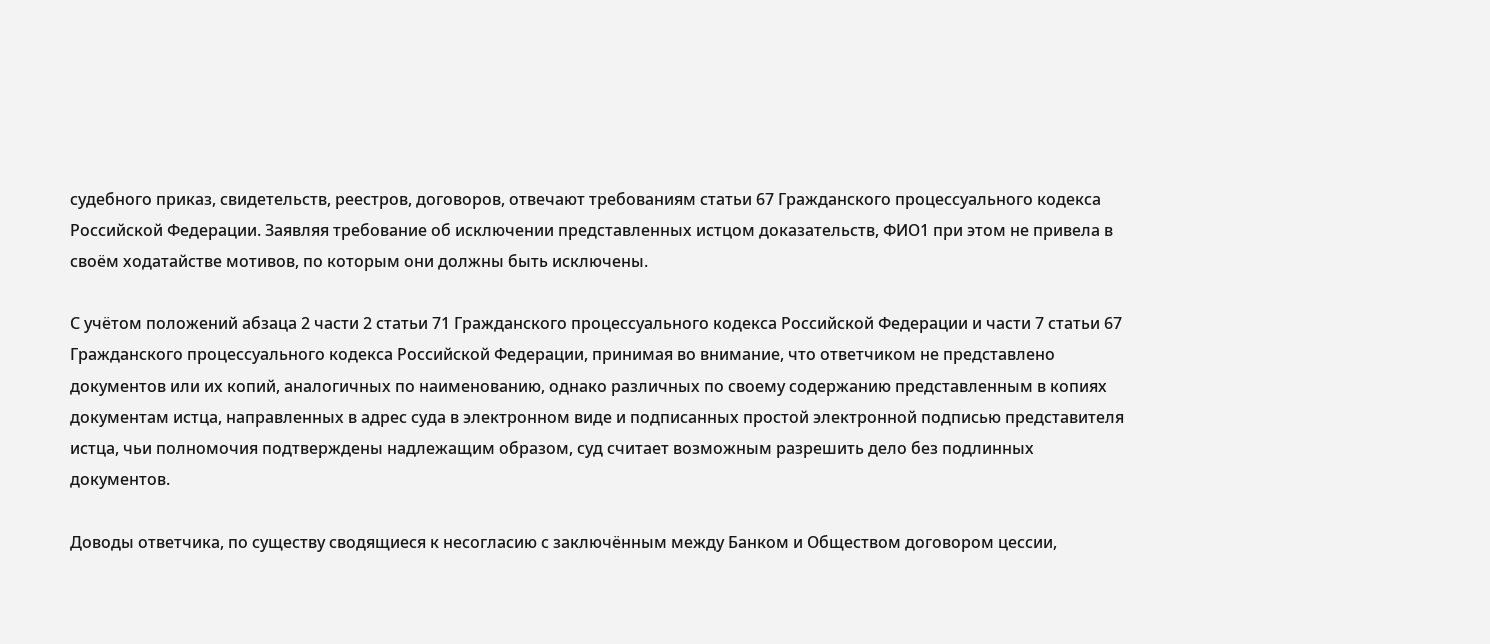судебного приказ, свидетельств, реестров, договоров, отвечают требованиям статьи 67 Гражданского процессуального кодекса Российской Федерации. Заявляя требование об исключении представленных истцом доказательств, ФИО1 при этом не привела в своём ходатайстве мотивов, по которым они должны быть исключены.

С учётом положений абзаца 2 части 2 статьи 71 Гражданского процессуального кодекса Российской Федерации и части 7 статьи 67 Гражданского процессуального кодекса Российской Федерации, принимая во внимание, что ответчиком не представлено документов или их копий, аналогичных по наименованию, однако различных по своему содержанию представленным в копиях документам истца, направленных в адрес суда в электронном виде и подписанных простой электронной подписью представителя истца, чьи полномочия подтверждены надлежащим образом, суд считает возможным разрешить дело без подлинных документов.

Доводы ответчика, по существу сводящиеся к несогласию с заключённым между Банком и Обществом договором цессии,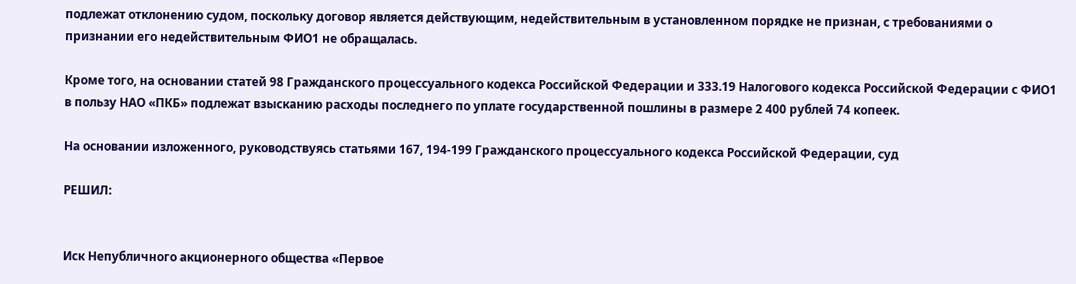подлежат отклонению судом, поскольку договор является действующим, недействительным в установленном порядке не признан, с требованиями о признании его недействительным ФИО1 не обращалась.

Кроме того, на основании статей 98 Гражданского процессуального кодекса Российской Федерации и 333.19 Налогового кодекса Российской Федерации с ФИО1 в пользу НАО «ПКБ» подлежат взысканию расходы последнего по уплате государственной пошлины в размере 2 400 рублей 74 копеек.

На основании изложенного, руководствуясь статьями 167, 194-199 Гражданского процессуального кодекса Российской Федерации, суд

РЕШИЛ:


Иск Непубличного акционерного общества «Первое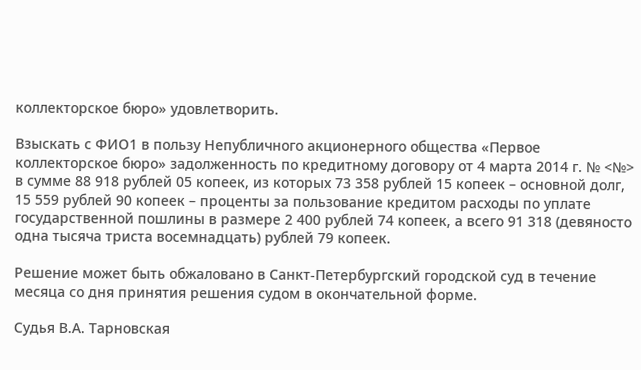коллекторское бюро» удовлетворить.

Взыскать с ФИО1 в пользу Непубличного акционерного общества «Первое коллекторское бюро» задолженность по кредитному договору от 4 марта 2014 г. № <№> в сумме 88 918 рублей 05 копеек, из которых 73 358 рублей 15 копеек – основной долг, 15 559 рублей 90 копеек – проценты за пользование кредитом расходы по уплате государственной пошлины в размере 2 400 рублей 74 копеек, а всего 91 318 (девяносто одна тысяча триста восемнадцать) рублей 79 копеек.

Решение может быть обжаловано в Санкт-Петербургский городской суд в течение месяца со дня принятия решения судом в окончательной форме.

Судья В.А. Тарновская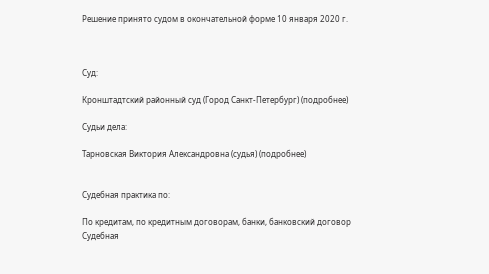Решение принято судом в окончательной форме 10 января 2020 г.



Суд:

Кронштадтский районный суд (Город Санкт-Петербург) (подробнее)

Судьи дела:

Тарновская Виктория Александровна (судья) (подробнее)


Судебная практика по:

По кредитам, по кредитным договорам, банки, банковский договор
Судебная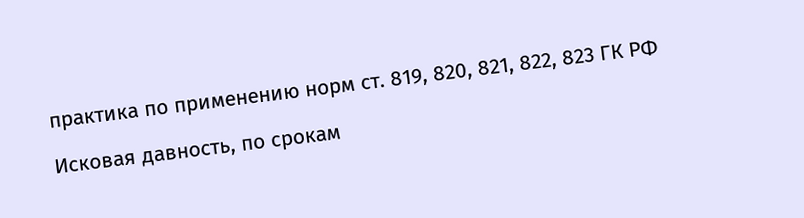практика по применению норм ст. 819, 820, 821, 822, 823 ГК РФ

Исковая давность, по срокам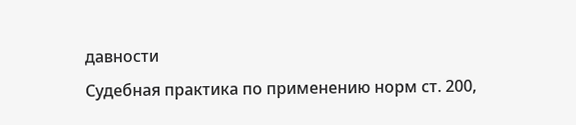давности
Судебная практика по применению норм ст. 200,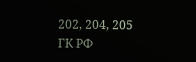202, 204, 205 ГК РФ